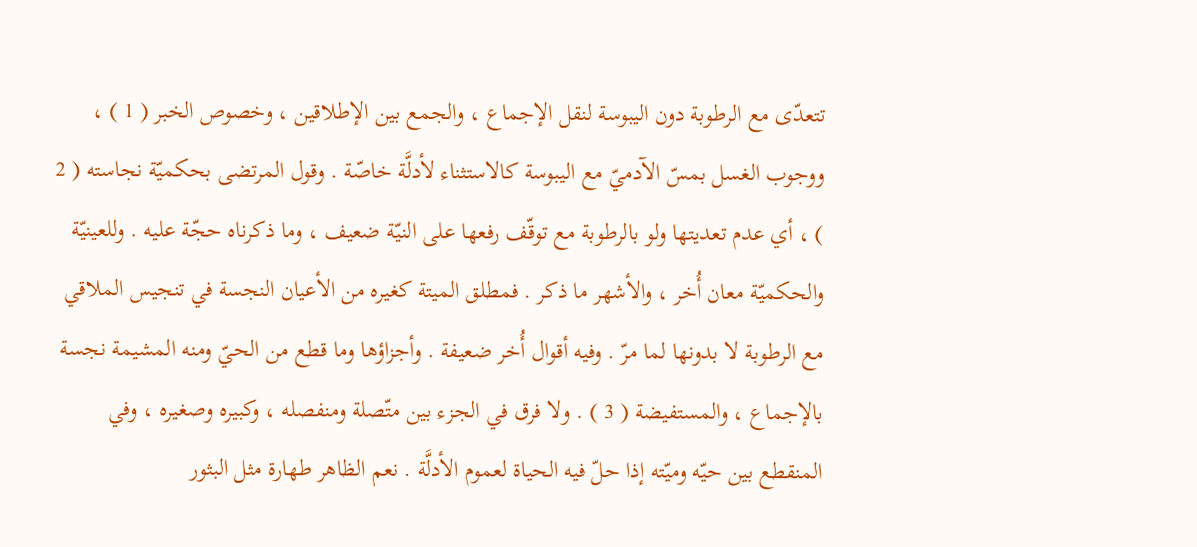تتعدّى مع الرطوبة دون اليبوسة لنقل الإجماع ، والجمع بين الإطلاقين ، وخصوص الخبر ( 1 ) ، ووجوب الغسل بمسّ الآدميّ مع اليبوسة كالاستثناء لأدلَّة خاصّة . وقول المرتضى بحكميّة نجاسته ( 2 ) ، أي عدم تعديتها ولو بالرطوبة مع توقّف رفعها على النيّة ضعيف ، وما ذكرناه حجّة عليه . وللعينيّة والحكميّة معان أُخر ، والأشهر ما ذكر . فمطلق الميتة كغيره من الأعيان النجسة في تنجيس الملاقي مع الرطوبة لا بدونها لما مرّ . وفيه أقوال أُخر ضعيفة . وأجزاؤها وما قطع من الحيّ ومنه المشيمة نجسة بالإجماع ، والمستفيضة ( 3 ) . ولا فرق في الجزء بين متّصلة ومنفصله ، وكبيره وصغيره ، وفي المنقطع بين حيّه وميّته إذا حلّ فيه الحياة لعموم الأدلَّة . نعم الظاهر طهارة مثل البثور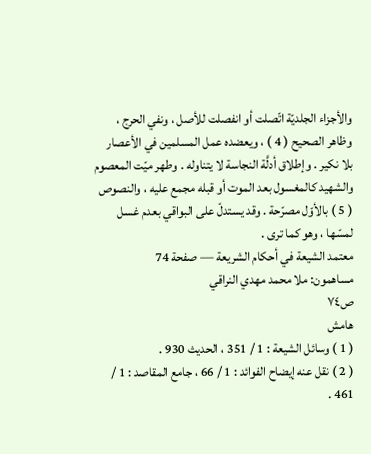والأجزاء الجلديّة اتّصلت أو انفصلت للأصل ، ونفي الحرج ، وظاهر الصحيح ( 4 ) ، ويعضده عمل المسلمين في الأعصار بلا نكير . وإطلاق أدلَّة النجاسة لا يتناوله . وطهر ميّت المعصوم والشهيد كالمغسول بعد الموت أو قبله مجمع عليه ، والنصوص ( 5 ) بالأوّل مصرّحة . وقد يستدلّ على البواقي بعدم غسل لمسّها ، وهو كما ترى .
معتمد الشيعة في أحكام الشريعة — صفحة 74
مساهمون: ملا محمد مهدي النراقي
ص٧٤
هامش
( 1 ) وسائل الشيعة : 1 / 351 ، الحديث 930 .
( 2 ) نقل عنه إيضاح الفوائد : 1 / 66 ، جامع المقاصد : 1 / 461 .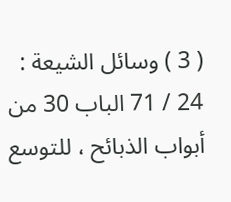( 3 ) وسائل الشيعة : 24 / 71 الباب 30 من أبواب الذبائح ، للتوسع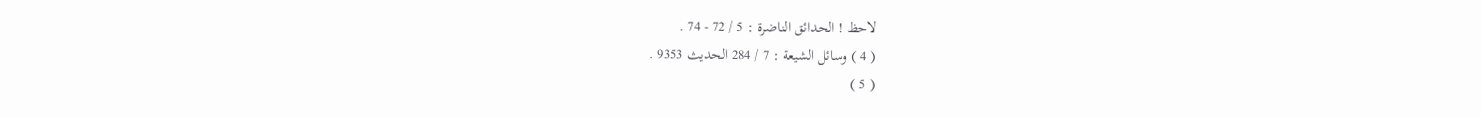لاحظ ! الحدائق الناضرة : 5 / 72 - 74 .
( 4 ) وسائل الشيعة : 7 / 284 الحديث 9353 .
( 5 )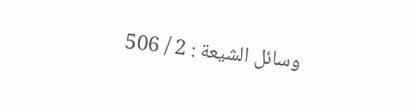وسائل الشيعة : 2 / 506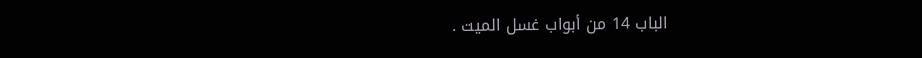الباب 14 من أبواب غسل الميت .